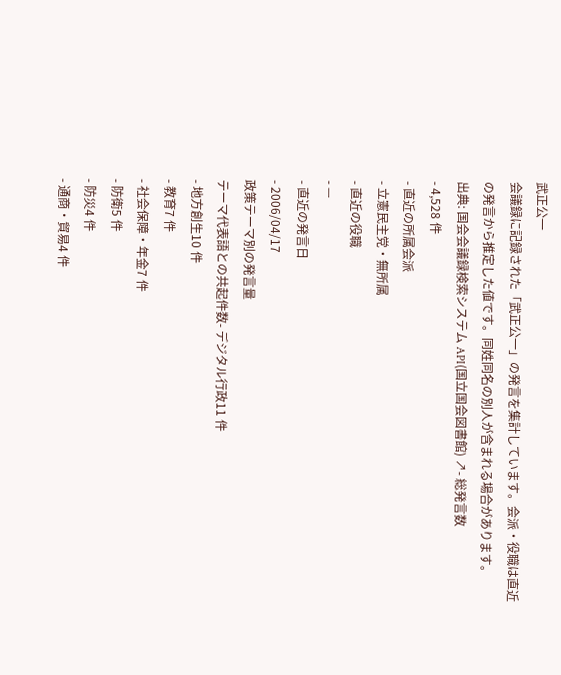武正公一
会議録に記録された「武正公一」の発言を集計しています。会派・役職は直近の発言から推定した値です。同姓同名の別人が含まれる場合があります。
出典: 国会会議録検索システム API(国立国会図書館) ↗- 総発言数
- 4,528 件
- 直近の所属会派
- 立憲民主党・無所属
- 直近の役職
- —
- 直近の発言日
- 2006/04/17
政策テーマ別の発言量
テーマ代表語との共起件数- デジタル行政11 件
- 地方創生10 件
- 教育7 件
- 社会保障・年金7 件
- 防衛5 件
- 防災4 件
- 通商・貿易4 件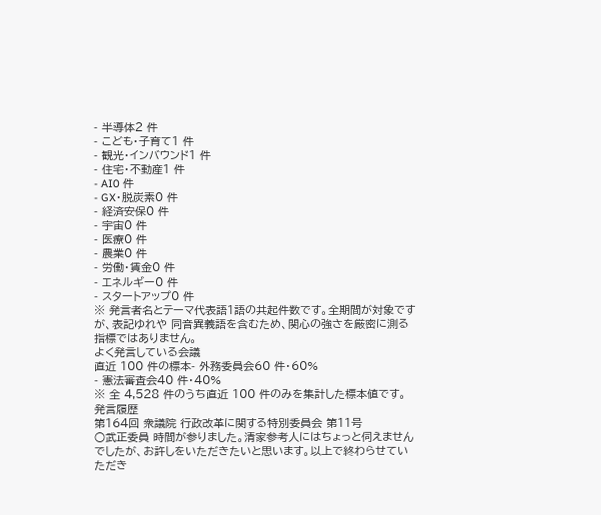- 半導体2 件
- こども・子育て1 件
- 観光・インバウンド1 件
- 住宅・不動産1 件
- AI0 件
- GX・脱炭素0 件
- 経済安保0 件
- 宇宙0 件
- 医療0 件
- 農業0 件
- 労働・賃金0 件
- エネルギー0 件
- スタートアップ0 件
※ 発言者名とテーマ代表語1語の共起件数です。全期間が対象ですが、表記ゆれや 同音異義語を含むため、関心の強さを厳密に測る指標ではありません。
よく発言している会議
直近 100 件の標本- 外務委員会60 件・60%
- 憲法審査会40 件・40%
※ 全 4,528 件のうち直近 100 件のみを集計した標本値です。
発言履歴
第164回 衆議院 行政改革に関する特別委員会 第11号
○武正委員 時間が参りました。清家参考人にはちょっと伺えませんでしたが、お許しをいただきたいと思います。以上で終わらせていただき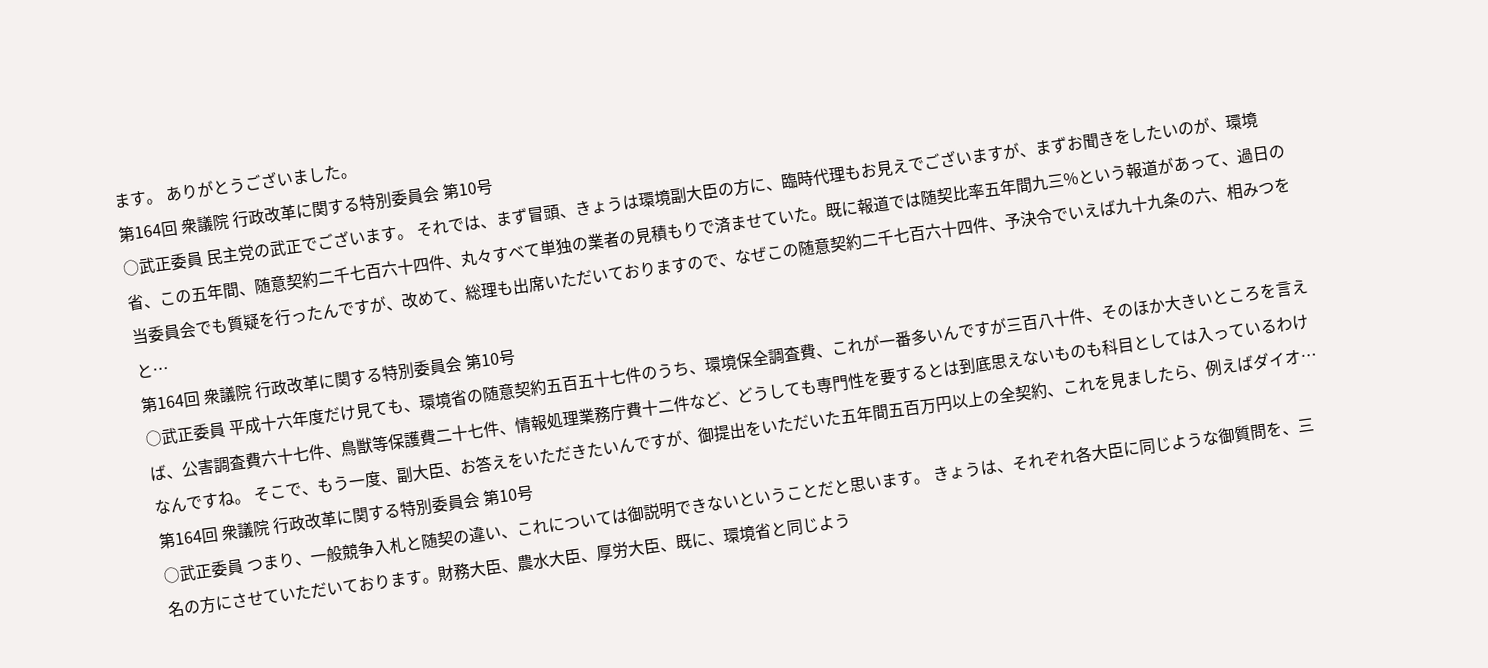ます。 ありがとうございました。
第164回 衆議院 行政改革に関する特別委員会 第10号
○武正委員 民主党の武正でございます。 それでは、まず冒頭、きょうは環境副大臣の方に、臨時代理もお見えでございますが、まずお聞きをしたいのが、環境省、この五年間、随意契約二千七百六十四件、丸々すべて単独の業者の見積もりで済ませていた。既に報道では随契比率五年間九三%という報道があって、過日の当委員会でも質疑を行ったんですが、改めて、総理も出席いただいておりますので、なぜこの随意契約二千七百六十四件、予決令でいえば九十九条の六、相みつをと…
第164回 衆議院 行政改革に関する特別委員会 第10号
○武正委員 平成十六年度だけ見ても、環境省の随意契約五百五十七件のうち、環境保全調査費、これが一番多いんですが三百八十件、そのほか大きいところを言えば、公害調査費六十七件、鳥獣等保護費二十七件、情報処理業務庁費十二件など、どうしても専門性を要するとは到底思えないものも科目としては入っているわけなんですね。 そこで、もう一度、副大臣、お答えをいただきたいんですが、御提出をいただいた五年間五百万円以上の全契約、これを見ましたら、例えばダイオ…
第164回 衆議院 行政改革に関する特別委員会 第10号
○武正委員 つまり、一般競争入札と随契の違い、これについては御説明できないということだと思います。 きょうは、それぞれ各大臣に同じような御質問を、三名の方にさせていただいております。財務大臣、農水大臣、厚労大臣、既に、環境省と同じよう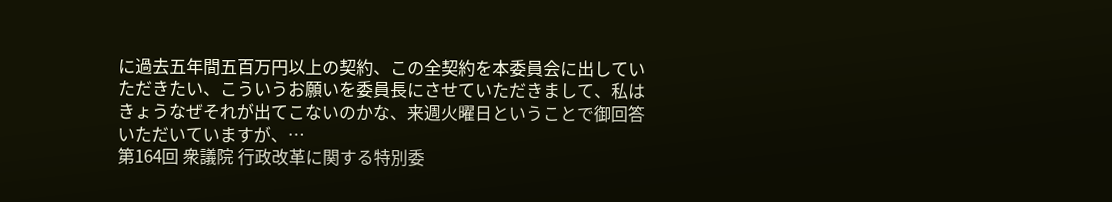に過去五年間五百万円以上の契約、この全契約を本委員会に出していただきたい、こういうお願いを委員長にさせていただきまして、私はきょうなぜそれが出てこないのかな、来週火曜日ということで御回答いただいていますが、…
第164回 衆議院 行政改革に関する特別委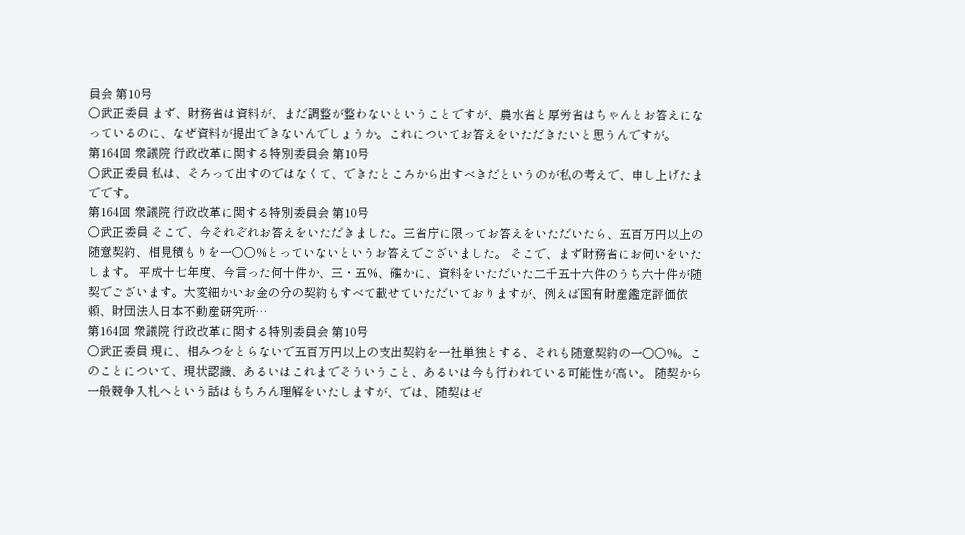員会 第10号
○武正委員 まず、財務省は資料が、まだ調整が整わないということですが、農水省と厚労省はちゃんとお答えになっているのに、なぜ資料が提出できないんでしょうか。これについてお答えをいただきたいと思うんですが。
第164回 衆議院 行政改革に関する特別委員会 第10号
○武正委員 私は、そろって出すのではなくて、できたところから出すべきだというのが私の考えで、申し上げたまでです。
第164回 衆議院 行政改革に関する特別委員会 第10号
○武正委員 そこで、今それぞれお答えをいただきました。三省庁に限ってお答えをいただいたら、五百万円以上の随意契約、相見積もりを一〇〇%とっていないというお答えでございました。 そこで、まず財務省にお伺いをいたします。 平成十七年度、今言った何十件か、三・五%、確かに、資料をいただいた二千五十六件のうち六十件が随契でございます。大変細かいお金の分の契約もすべて載せていただいておりますが、例えば国有財産鑑定評価依頼、財団法人日本不動産研究所…
第164回 衆議院 行政改革に関する特別委員会 第10号
○武正委員 現に、相みつをとらないで五百万円以上の支出契約を一社単独とする、それも随意契約の一〇〇%。このことについて、現状認識、あるいはこれまでそういうこと、あるいは今も行われている可能性が高い。 随契から一般競争入札へという話はもちろん理解をいたしますが、では、随契はゼ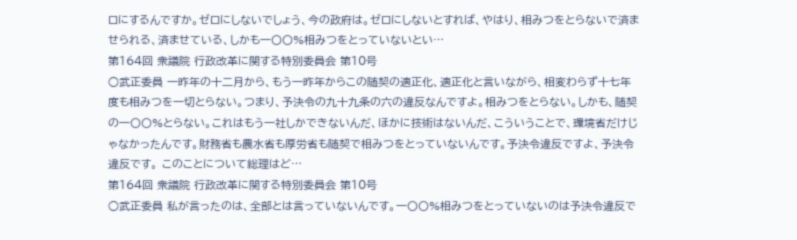ロにするんですか。ゼロにしないでしょう、今の政府は。ゼロにしないとすれば、やはり、相みつをとらないで済ませられる、済ませている、しかも一〇〇%相みつをとっていないとい…
第164回 衆議院 行政改革に関する特別委員会 第10号
○武正委員 一昨年の十二月から、もう一昨年からこの随契の適正化、適正化と言いながら、相変わらず十七年度も相みつを一切とらない。つまり、予決令の九十九条の六の違反なんですよ。相みつをとらない。しかも、随契の一〇〇%とらない。これはもう一社しかできないんだ、ほかに技術はないんだ、こういうことで、環境省だけじゃなかったんです。財務省も農水省も厚労省も随契で相みつをとっていないんです。予決令違反ですよ、予決令違反です。 このことについて総理はど…
第164回 衆議院 行政改革に関する特別委員会 第10号
○武正委員 私が言ったのは、全部とは言っていないんです。一〇〇%相みつをとっていないのは予決令違反で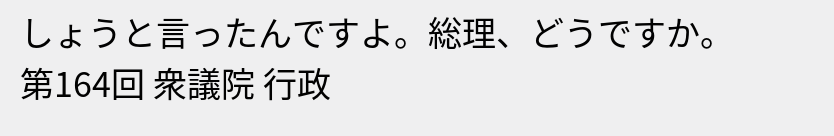しょうと言ったんですよ。総理、どうですか。
第164回 衆議院 行政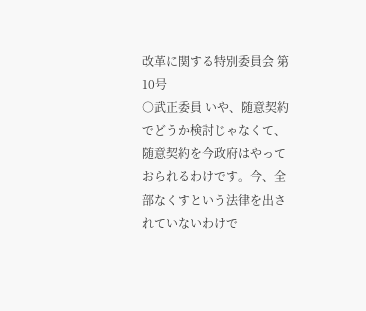改革に関する特別委員会 第10号
○武正委員 いや、随意契約でどうか検討じゃなくて、随意契約を今政府はやっておられるわけです。今、全部なくすという法律を出されていないわけで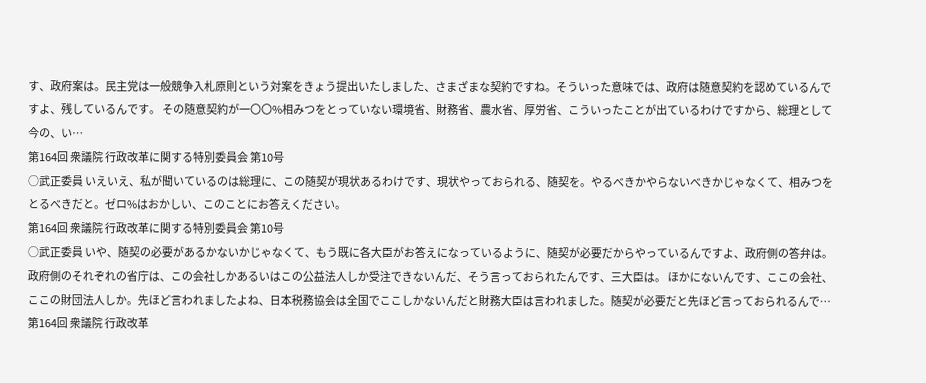す、政府案は。民主党は一般競争入札原則という対案をきょう提出いたしました、さまざまな契約ですね。そういった意味では、政府は随意契約を認めているんですよ、残しているんです。 その随意契約が一〇〇%相みつをとっていない環境省、財務省、農水省、厚労省、こういったことが出ているわけですから、総理として今の、い…
第164回 衆議院 行政改革に関する特別委員会 第10号
○武正委員 いえいえ、私が聞いているのは総理に、この随契が現状あるわけです、現状やっておられる、随契を。やるべきかやらないべきかじゃなくて、相みつをとるべきだと。ゼロ%はおかしい、このことにお答えください。
第164回 衆議院 行政改革に関する特別委員会 第10号
○武正委員 いや、随契の必要があるかないかじゃなくて、もう既に各大臣がお答えになっているように、随契が必要だからやっているんですよ、政府側の答弁は。政府側のそれぞれの省庁は、この会社しかあるいはこの公益法人しか受注できないんだ、そう言っておられたんです、三大臣は。 ほかにないんです、ここの会社、ここの財団法人しか。先ほど言われましたよね、日本税務協会は全国でここしかないんだと財務大臣は言われました。随契が必要だと先ほど言っておられるんで…
第164回 衆議院 行政改革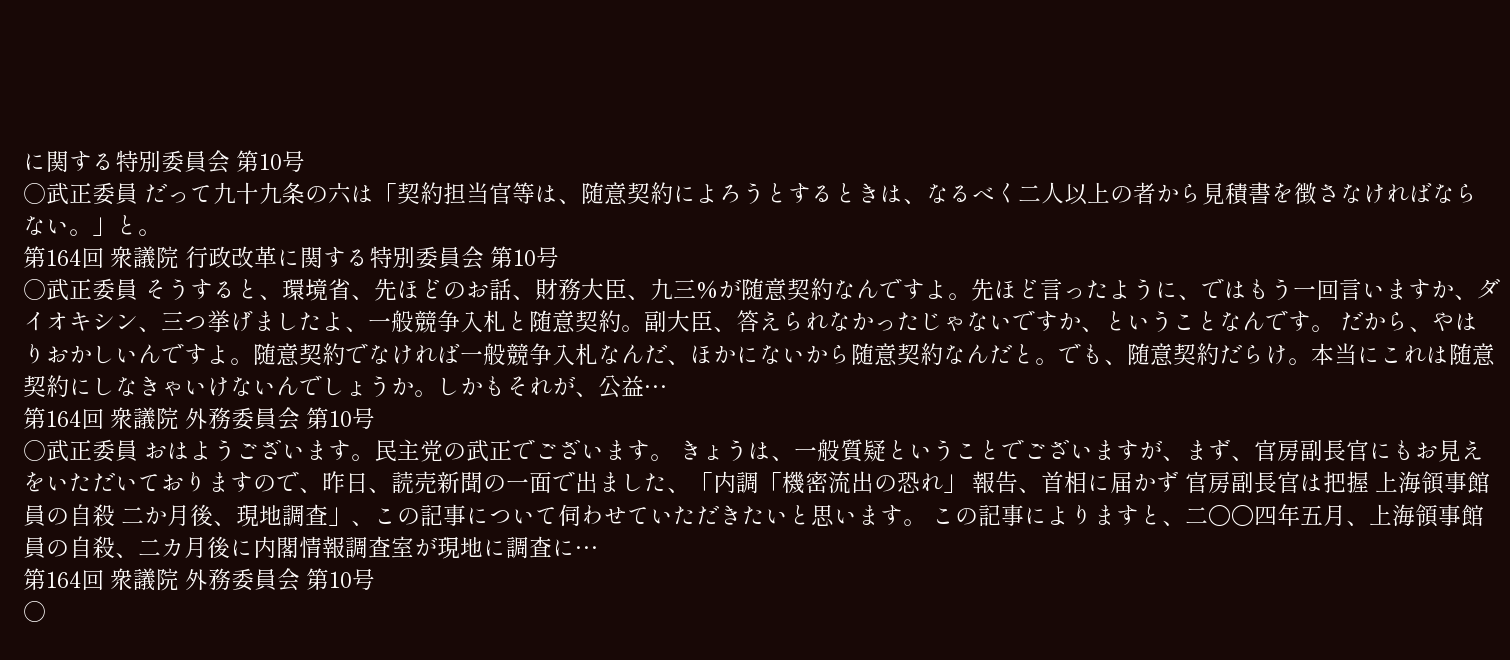に関する特別委員会 第10号
○武正委員 だって九十九条の六は「契約担当官等は、随意契約によろうとするときは、なるべく二人以上の者から見積書を徴さなければならない。」と。
第164回 衆議院 行政改革に関する特別委員会 第10号
○武正委員 そうすると、環境省、先ほどのお話、財務大臣、九三%が随意契約なんですよ。先ほど言ったように、ではもう一回言いますか、ダイオキシン、三つ挙げましたよ、一般競争入札と随意契約。副大臣、答えられなかったじゃないですか、ということなんです。 だから、やはりおかしいんですよ。随意契約でなければ一般競争入札なんだ、ほかにないから随意契約なんだと。でも、随意契約だらけ。本当にこれは随意契約にしなきゃいけないんでしょうか。しかもそれが、公益…
第164回 衆議院 外務委員会 第10号
○武正委員 おはようございます。民主党の武正でございます。 きょうは、一般質疑ということでございますが、まず、官房副長官にもお見えをいただいておりますので、昨日、読売新聞の一面で出ました、「内調「機密流出の恐れ」 報告、首相に届かず 官房副長官は把握 上海領事館員の自殺 二か月後、現地調査」、この記事について伺わせていただきたいと思います。 この記事によりますと、二〇〇四年五月、上海領事館員の自殺、二カ月後に内閣情報調査室が現地に調査に…
第164回 衆議院 外務委員会 第10号
○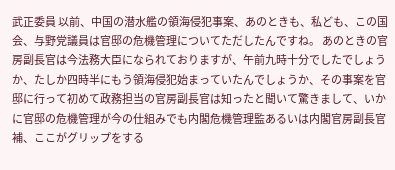武正委員 以前、中国の潜水艦の領海侵犯事案、あのときも、私ども、この国会、与野党議員は官邸の危機管理についてただしたんですね。 あのときの官房副長官は今法務大臣になられておりますが、午前九時十分でしたでしょうか、たしか四時半にもう領海侵犯始まっていたんでしょうか、その事案を官邸に行って初めて政務担当の官房副長官は知ったと聞いて驚きまして、いかに官邸の危機管理が今の仕組みでも内閣危機管理監あるいは内閣官房副長官補、ここがグリップをする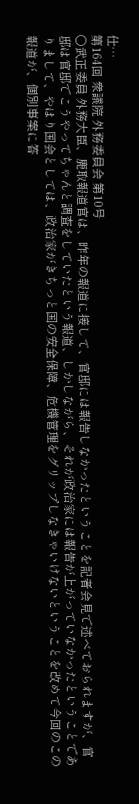仕…
第164回 衆議院 外務委員会 第10号
○武正委員 外務大臣、鹿取報道官は、昨年の報道に接して、官邸には報告しなかったということを記者会見で述べておられますが、官邸は官邸でこうやってちゃんと調査をしていたという報道、しかしながら、それが政治家には報告が上がっていなかったということでありまして、やはり国会としては、政治家がきちっと国の安全保障、危機管理をグリップしなきゃいけないということを改めて今回のこの報道が、個別事案に答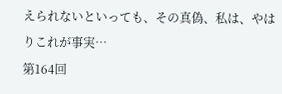えられないといっても、その真偽、私は、やはりこれが事実…
第164回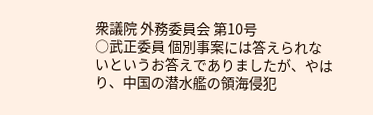衆議院 外務委員会 第10号
○武正委員 個別事案には答えられないというお答えでありましたが、やはり、中国の潜水艦の領海侵犯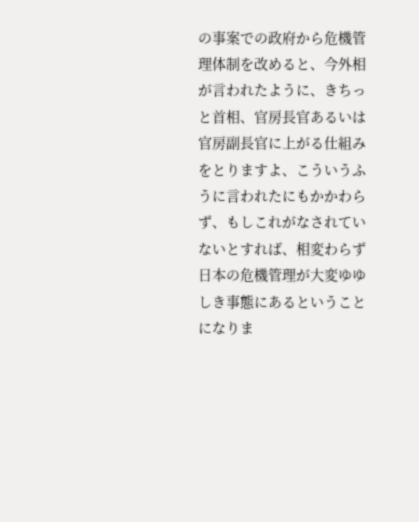の事案での政府から危機管理体制を改めると、今外相が言われたように、きちっと首相、官房長官あるいは官房副長官に上がる仕組みをとりますよ、こういうふうに言われたにもかかわらず、もしこれがなされていないとすれば、相変わらず日本の危機管理が大変ゆゆしき事態にあるということになりま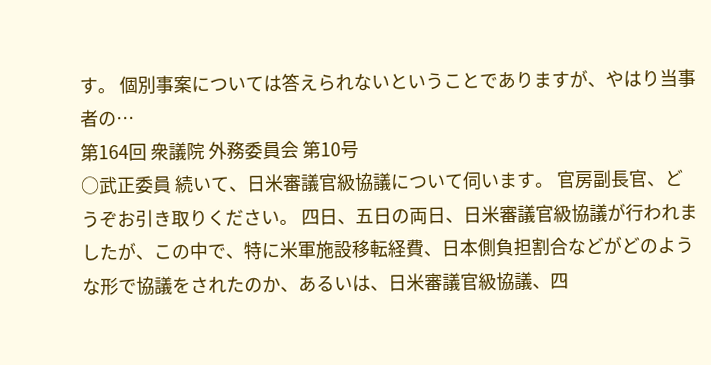す。 個別事案については答えられないということでありますが、やはり当事者の…
第164回 衆議院 外務委員会 第10号
○武正委員 続いて、日米審議官級協議について伺います。 官房副長官、どうぞお引き取りください。 四日、五日の両日、日米審議官級協議が行われましたが、この中で、特に米軍施設移転経費、日本側負担割合などがどのような形で協議をされたのか、あるいは、日米審議官級協議、四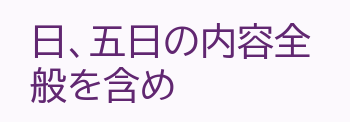日、五日の内容全般を含め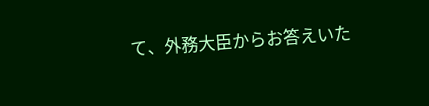て、外務大臣からお答えいた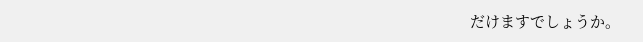だけますでしょうか。